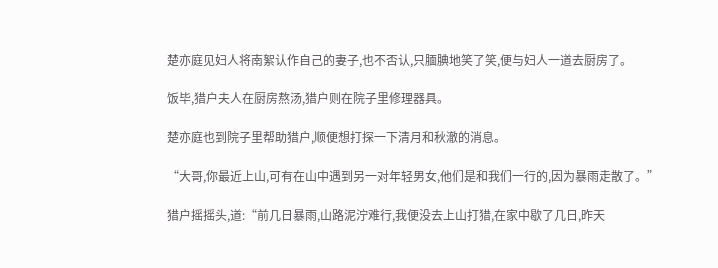楚亦庭见妇人将南絮认作自己的妻子,也不否认,只腼腆地笑了笑,便与妇人一道去厨房了。

饭毕,猎户夫人在厨房熬汤,猎户则在院子里修理器具。

楚亦庭也到院子里帮助猎户,顺便想打探一下清月和秋澈的消息。

“大哥,你最近上山,可有在山中遇到另一对年轻男女,他们是和我们一行的,因为暴雨走散了。”

猎户摇摇头,道:“前几日暴雨,山路泥泞难行,我便没去上山打猎,在家中歇了几日,昨天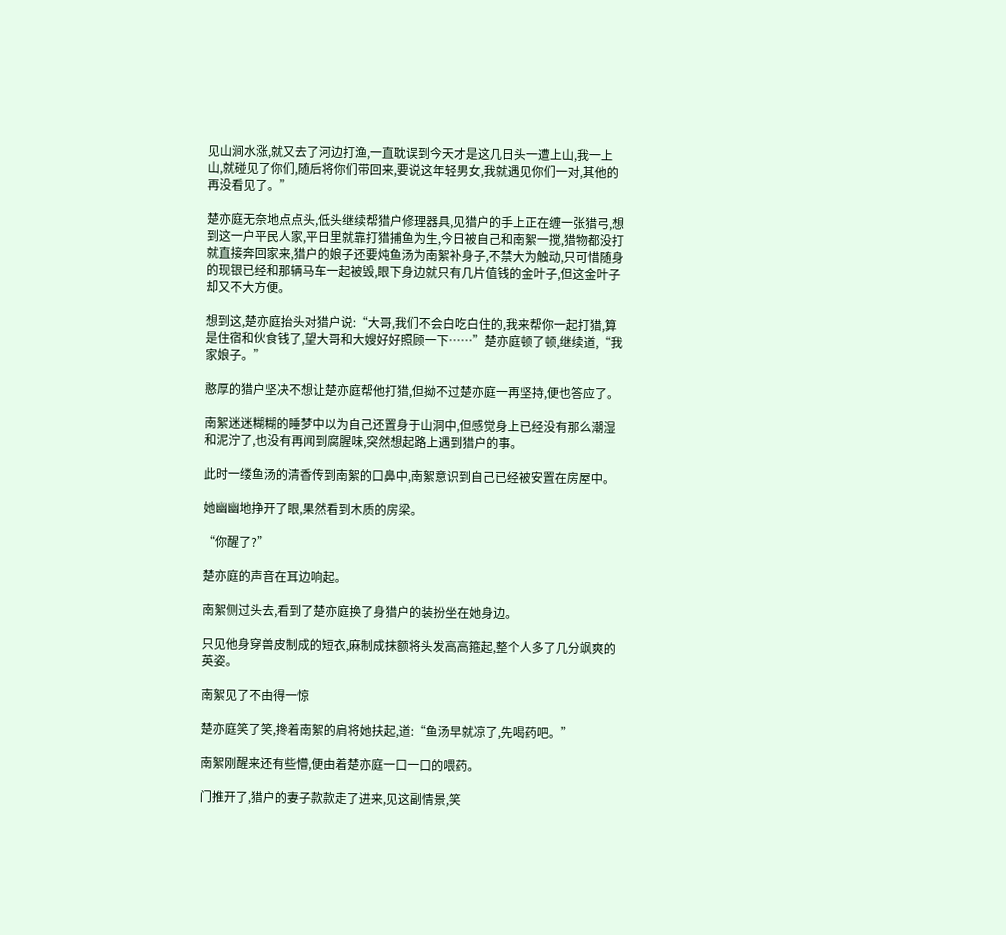见山涧水涨,就又去了河边打渔,一直耽误到今天才是这几日头一遭上山,我一上山,就碰见了你们,随后将你们带回来,要说这年轻男女,我就遇见你们一对,其他的再没看见了。”

楚亦庭无奈地点点头,低头继续帮猎户修理器具,见猎户的手上正在缠一张猎弓,想到这一户平民人家,平日里就靠打猎捕鱼为生,今日被自己和南絮一搅,猎物都没打就直接奔回家来,猎户的娘子还要炖鱼汤为南絮补身子,不禁大为触动,只可惜随身的现银已经和那辆马车一起被毁,眼下身边就只有几片值钱的金叶子,但这金叶子却又不大方便。

想到这,楚亦庭抬头对猎户说:“大哥,我们不会白吃白住的,我来帮你一起打猎,算是住宿和伙食钱了,望大哥和大嫂好好照顾一下……”楚亦庭顿了顿,继续道,“我家娘子。”

憨厚的猎户坚决不想让楚亦庭帮他打猎,但拗不过楚亦庭一再坚持,便也答应了。

南絮迷迷糊糊的睡梦中以为自己还置身于山洞中,但感觉身上已经没有那么潮湿和泥泞了,也没有再闻到腐腥味,突然想起路上遇到猎户的事。

此时一缕鱼汤的清香传到南絮的口鼻中,南絮意识到自己已经被安置在房屋中。

她幽幽地挣开了眼,果然看到木质的房梁。

“你醒了?”

楚亦庭的声音在耳边响起。

南絮侧过头去,看到了楚亦庭换了身猎户的装扮坐在她身边。

只见他身穿兽皮制成的短衣,麻制成抹额将头发高高箍起,整个人多了几分飒爽的英姿。

南絮见了不由得一惊

楚亦庭笑了笑,搀着南絮的肩将她扶起,道:“鱼汤早就凉了,先喝药吧。”

南絮刚醒来还有些懵,便由着楚亦庭一口一口的喂药。

门推开了,猎户的妻子款款走了进来,见这副情景,笑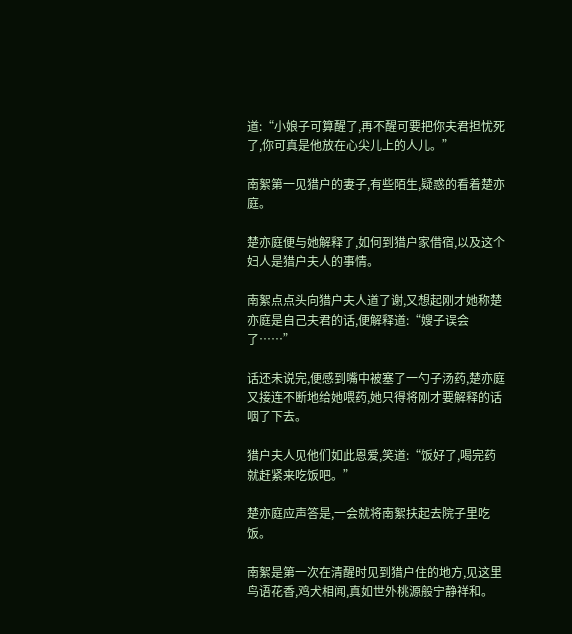道:“小娘子可算醒了,再不醒可要把你夫君担忧死了,你可真是他放在心尖儿上的人儿。”

南絮第一见猎户的妻子,有些陌生,疑惑的看着楚亦庭。

楚亦庭便与她解释了,如何到猎户家借宿,以及这个妇人是猎户夫人的事情。

南絮点点头向猎户夫人道了谢,又想起刚才她称楚亦庭是自己夫君的话,便解释道:“嫂子误会了……”

话还未说完,便感到嘴中被塞了一勺子汤药,楚亦庭又接连不断地给她喂药,她只得将刚才要解释的话咽了下去。

猎户夫人见他们如此恩爱,笑道:“饭好了,喝完药就赶紧来吃饭吧。”

楚亦庭应声答是,一会就将南絮扶起去院子里吃饭。

南絮是第一次在清醒时见到猎户住的地方,见这里鸟语花香,鸡犬相闻,真如世外桃源般宁静祥和。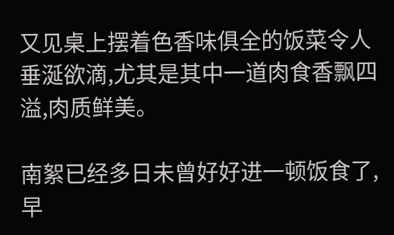又见桌上摆着色香味俱全的饭菜令人垂涎欲滴,尤其是其中一道肉食香飘四溢,肉质鲜美。

南絮已经多日未曾好好进一顿饭食了,早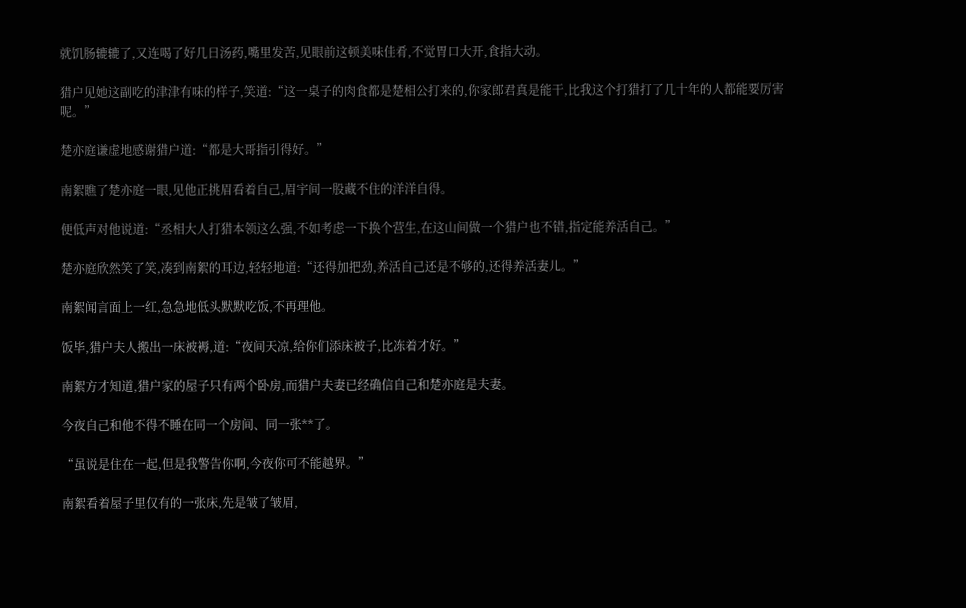就饥肠辘辘了,又连喝了好几日汤药,嘴里发苦,见眼前这顿美味佳肴,不觉胃口大开,食指大动。

猎户见她这副吃的津津有味的样子,笑道:“这一桌子的肉食都是楚相公打来的,你家郎君真是能干,比我这个打猎打了几十年的人都能要厉害呢。”

楚亦庭谦虚地感谢猎户道:“都是大哥指引得好。”

南絮瞧了楚亦庭一眼,见他正挑眉看着自己,眉宇间一股藏不住的洋洋自得。

便低声对他说道:“丞相大人打猎本领这么强,不如考虑一下换个营生,在这山间做一个猎户也不错,指定能养活自己。”

楚亦庭欣然笑了笑,凑到南絮的耳边,轻轻地道:“还得加把劲,养活自己还是不够的,还得养活妻儿。”

南絮闻言面上一红,急急地低头默默吃饭,不再理他。

饭毕,猎户夫人搬出一床被褥,道:“夜间天凉,给你们添床被子,比冻着才好。”

南絮方才知道,猎户家的屋子只有两个卧房,而猎户夫妻已经确信自己和楚亦庭是夫妻。

今夜自己和他不得不睡在同一个房间、同一张**了。

“虽说是住在一起,但是我警告你啊,今夜你可不能越界。”

南絮看着屋子里仅有的一张床,先是皱了皱眉,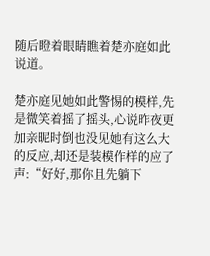随后瞪着眼睛瞧着楚亦庭如此说道。

楚亦庭见她如此警惕的模样,先是微笑着摇了摇头,心说昨夜更加亲昵时倒也没见她有这么大的反应,却还是装模作样的应了声:“好好,那你且先躺下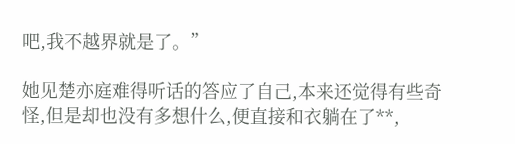吧,我不越界就是了。”

她见楚亦庭难得听话的答应了自己,本来还觉得有些奇怪,但是却也没有多想什么,便直接和衣躺在了**,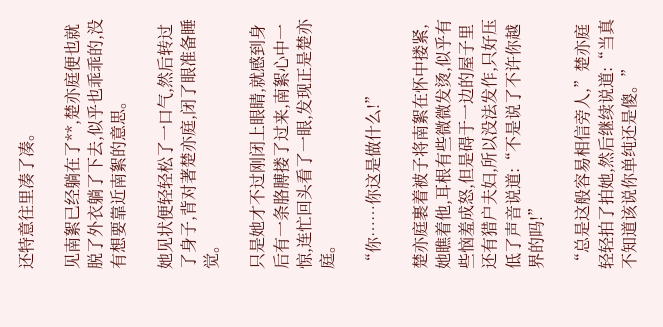还特意往里凑了凑。

见南絮已经躺在了**,楚亦庭便也就脱了外衣躺了下去,似乎也乖乖的,没有想要靠近南絮的意思。

她见状便轻轻松了一口气,然后转过了身子,背对著楚亦庭,闭了眼准备睡觉。

只是她才不过刚闭上眼睛,就感到身后有一条胳膊搂了过来,南絮心中一惊,连忙回头看了一眼,发现正是楚亦庭。

“你……你这是做什么!”

楚亦庭裹着被子将南絮在怀中搂紧,她瞧着他,耳根有些微微发烫,似乎有些恼羞成怒,但是碍于一边的屋子里还有猎户夫妇,所以没法发作,只好压低了声音说道:“不是说了不许你越界的吗!”

“总是这般容易相信旁人,”楚亦庭轻轻拍了拍她,然后继续说道:“当真不知道该说你单纯还是傻。”